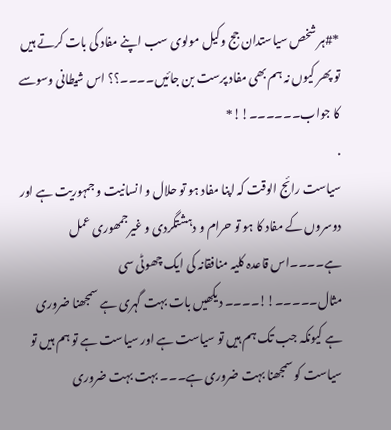*#ہر شخص سیاستدان جج وکیل مولوی سب اپنے مفاد کی بات کرتے ہیں تو پھر کیوں نہ ہم بھی مفاد پرست بن جائیں۔۔۔۔؟؟ اس شیطانی وسوسے کا جواب۔۔۔۔۔۔!!*
.
سیاست رائج الوقت کہ اپنا مفاد ہو تو حلال و انسانیت و جمہوریت ہے اور دوسروں کے مفاد کا ہو تو حرام و دہشتگردی و غیرجمھوری عمل ہے۔۔۔۔اس قاعدہ کلیہ منافقانہ کی ایک چھوٹی سی مثال۔۔۔۔۔!!۔۔۔۔ دیکھیں بات بہت گہری ہے سمجھنا ضروری ہے کیونکہ جب تک ہم ہیں تو سیاست ہے اور سیاست ہے تو ہم ہیں تو سیاست کو سمجھنا بہت ضروری ہے۔۔۔ بہت بہت ضروری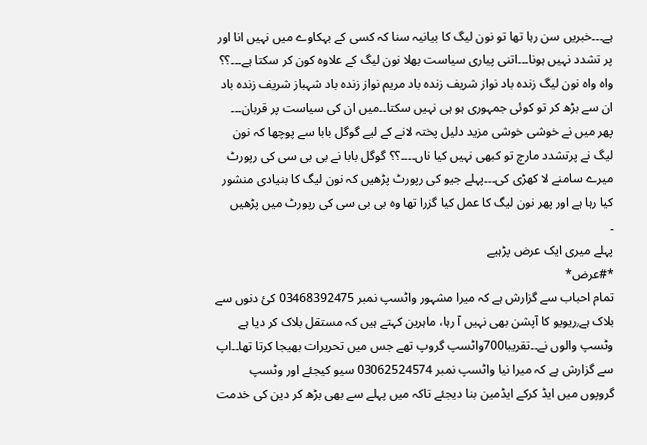ہے۔۔۔خبریں سن رہا تھا تو نون لیگ کا بیانیہ سنا کہ کسی کے بہکاوے میں نہیں انا اور پر تشدد نہیں ہونا۔۔۔اتنی پیاری سیاست بھلا نون لیگ کے علاوہ کون کر سکتا ہے۔۔۔؟؟ واہ واہ نون لیگ زندہ باد نواز شریف زندہ باد مریم نواز زندہ باد شہباز شریف زندہ باد ان سے بڑھ کر تو کوئی جمہوری ہو ہی نہیں سکتا۔۔میں ان کی سیاست پر قربان۔۔۔ پھر میں نے خوشی خوشی مزید دلیل پختہ لانے کے لیے گوگل بابا سے پوچھا کہ نون لیگ نے پرتشدد مارچ تو کبھی نہیں کیا ناں۔۔۔۔؟؟ گوگل بابا نے بی بی سی کی رپورٹ میرے سامنے لا کھڑی کی۔۔۔پہلے جیو کی رپورٹ پڑھیں کہ نون لیگ کا بنیادی منشور کیا رہا ہے اور پھر نون لیگ کا عمل کیا گزرا تھا وہ بی بی سی کی رپورٹ میں پڑھیں
۔
پہلے میری ایک عرض پڑہیے
*#عرض*
تمام احباب سے گزارش ہے کہ میرا مشہور واٹسپ نمبر 03468392475 کئ دنوں سے بلاک ہے٫ریویو کا آپشن بھی نہیں آ رہا، ماہرین کہتے ہیں کہ مستقل بلاک کر دیا ہے وٹسپ والوں نے۔۔تقریبا700واٹسپ گروپ تھے جس میں تحریرات بھیجا کرتا تھا۔۔اپ سے گزارش ہے کہ میرا نیا واٹسپ نمبر 03062524574 سیو کیجئے اور وٹسپ گروپوں میں ایڈ کرکے ایڈمین بنا دیجئے تاکہ میں پہلے سے بھی بڑھ کر دین کی خدمت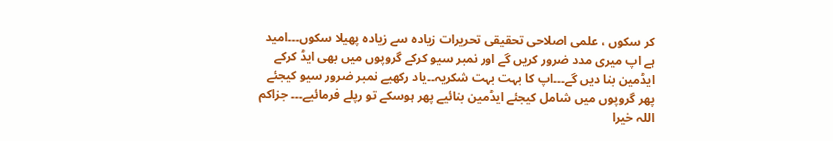کر سکوں ، علمی اصلاحی تحقیقی تحریرات زیادہ سے زیادہ پھیلا سکوں۔۔۔امید ہے اپ میری مدد ضرور کریں گے اور نمبر سیو کرکے گروپوں میں بھی ایڈ کرکے ایڈمین بنا دیں گے۔۔۔اپ کا بہت بہت شکریہ۔۔یاد رکھیے نمبر ضرور سیو کیجئے پھر گروپوں میں شامل کیجئے ایڈمین بنائیے پھر ہوسکے تو رپلے فرمائیے۔۔۔ جزاکم اللہ خیرا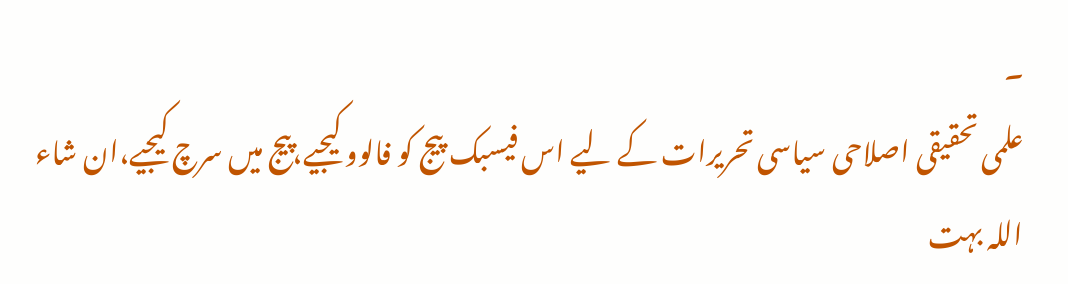۔
علمی تحقیقی اصلاحی سیاسی تحریرات کے لیے اس فیسبک پیج کو فالوو کیجیے،پیج میں سرچ کیجیے،ان شاء اللہ بہت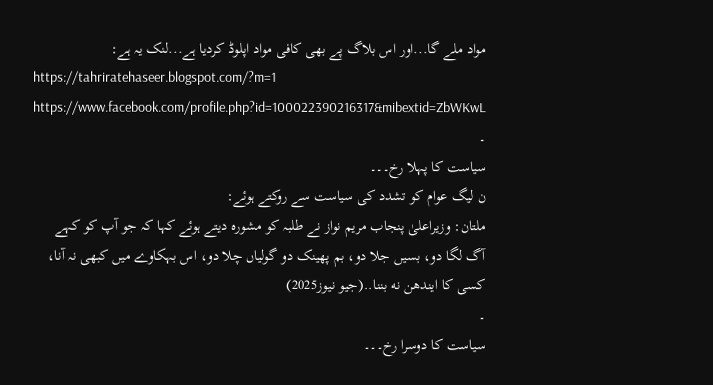مواد ملے گا...اور اس بلاگ پے بھی کافی مواد اپلوڈ کردیا ہے...لنک یہ ہے:
https://tahriratehaseer.blogspot.com/?m=1
https://www.facebook.com/profile.php?id=100022390216317&mibextid=ZbWKwL
۔
سیاست کا پہلا رخ۔۔۔
ن لیگ عوام کو تشدد کی سیاست سے روکتے ہوئے:
ملتان: وزیراعلیٰ پنجاب مریم نواز نے طلبہ کو مشورہ دیتے ہوئے کہا کہ جو آپ کو کہے آگ لگا دو، بسیں جلا دو، بم پھینک دو گولیاں چلا دو، اس بہکاوے میں کبھی نہ آنا، کسی کا ایندھن نه بننا..(جیو نیوز2025)
۔
سیاست کا دوسرا رخ۔۔۔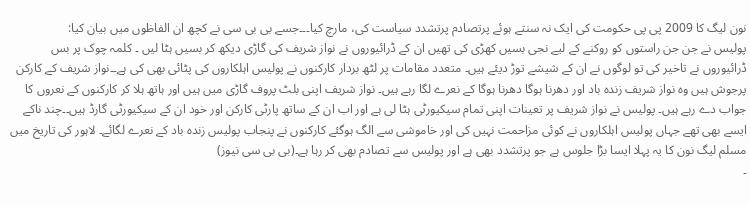نون لیگ کا 2009 پی پی حکومت کی ایک نہ سنتے ہوئے پرتصادم پرتشدد سیاست کی، مارچ کیا۔۔۔جسے بی بی سی نے کچھ ان الفاظوں میں بیان کیا:
پولیس نے جن جن راستوں کو روکنے کے لیے نجی بسیں کھڑی کی تھیں ان کے ڈرائیوروں نے نواز شریف کی گاڑی دیکھ کر بسیں ہٹا لیں ۔ کلمہ چوک پر بس ڈرائیوروں نے تاخیر کی تو لوگوں نے ان کے شیشے توڑ دیئے ہیں۔ متعدد مقامات پر لٹھ بردار کارکنوں نے پولیس اہلکاروں کی پٹائی بھی کی ہے۔۔نواز شریف کے کارکن پرجوش ہیں وہ نواز شریف زنده باد اور دھرنا ہوگا دھرنا ہوگا کے نعرے لگا رہے ہیں۔ نواز شریف اپنی بلٹ پروف گاڑی میں ہیں اور ہاتھ ہلا کر کارکنوں کے نعروں کا جواب دے رہے ہیں۔ پولیس نے نواز شریف پر تعينات اپنی تمام سیکیورٹی ہٹا لی ہے اور اب ان کے ساتھ پارٹی کارکن اور خود ان کے سیکیورٹی گارڈ ہیں۔۔چند ناکے ایسے بھی تھے جہاں پولیس اہلکاروں نے کوئی مزاحمت نہیں کی اور خاموشی سے الگ ہوگئے کارکنوں نے پنجاب پولیس زنده باد کے نعرے لگائے۔ لاہور کی تاریخ میں مسلم لیگ نون کا یہ پہلا ایسا بڑا جلوس ہے جو پرتشدد بھی ہے اور پولیس سے تصادم بھی کر رہا ہے۔(بی بی سی نیوز)
۔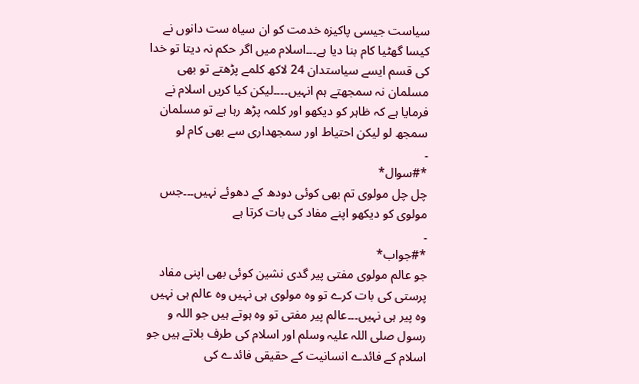سیاست جیسی پاکیزہ خدمت کو ان سیاہ ست دانوں نے کیسا گھٹیا کام بنا دیا ہے۔۔۔اسلام میں اگر حکم نہ دیتا تو خدا کی قسم ایسے سیاستدان 24 لاکھ کلمے پڑھتے تو بھی مسلمان نہ سمجھتے ہم انہیں۔۔۔۔لیکن کیا کریں اسلام نے فرمایا ہے کہ ظاہر کو دیکھو اور کلمہ پڑھ رہا ہے تو مسلمان سمجھ لو لیکن احتیاط اور سمجھداری سے بھی کام لو
۔
*#سوال*
چل چل مولوی تم بھی کوئی دودھ کے دھوئے نہیں۔۔۔جس مولوی کو دیکھو اپنے مفاد کی بات کرتا ہے
۔
*#جواب*
جو عالم مولوی مفتی پیر گدی نشین کوئی بھی اپنی مفاد پرستی کی بات کرے تو وہ مولوی ہی نہیں وہ عالم ہی نہیں وہ پیر ہی نہیں۔۔۔عالم پیر مفتی تو وہ ہوتے ہیں جو اللہ و رسول صلی اللہ علیہ وسلم اور اسلام کی طرف بلاتے ہیں جو اسلام کے فائدے انسانیت کے حقیقی فائدے کی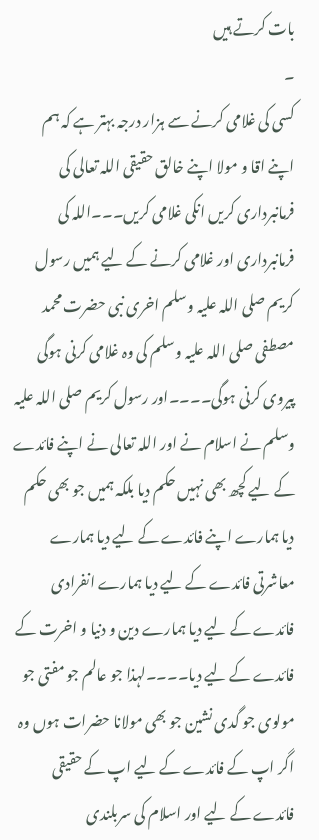بات کرتے ہیں
۔
کسی کی غلامی کرنے سے ہزار درجہ بہتر ہے کہ ہم اپنے اقا و مولا اپنے خالق حقیقی اللہ تعالی کی فرمانبرداری کریں انکی غلامی کریں۔۔۔اللہ کی فرمانبرداری اور غلامی کرنے کے لیے ہمیں رسول کریم صلی اللہ علیہ وسلم اخری نبی حضرت محمد مصطفی صلی اللہ علیہ وسلم کی وہ غلامی کرنی ہوگی پیروی کرنی ہوگی۔۔۔۔اور رسول کریم صلی اللہ علیہ وسلم نے اسلام نے اور اللہ تعالی نے اپنے فائدے کے لیے کچھ بھی نہیں حکم دیا بلکہ ہمیں جو بھی حکم دیا ہمارے اپنے فائدے کے لیے دیا ہمارے معاشرتی فائدے کے لیے دیا ہمارے انفرادی فائدے کے لیے دیا ہمارے دین و دنیا و اخرت کے فائدے کے لیے دیا۔۔۔۔لہذا جو عالم جو مفتی جو مولوی جو گدی نشین جو بھی مولانا حضرات ہوں وہ اگر اپ کے فائدے کے لیے اپ کے حقیقی فائدے کے لیے اور اسلام کی سربلندی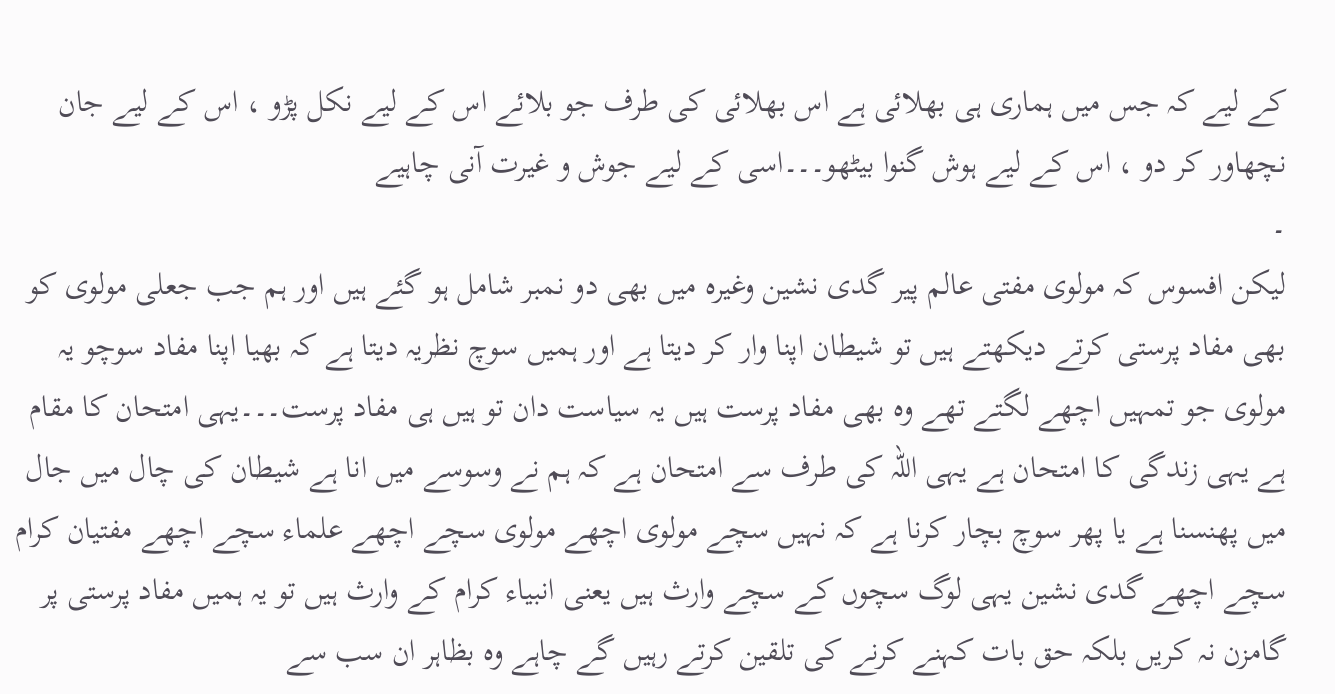کے لیے کہ جس میں ہماری ہی بھلائی ہے اس بھلائی کی طرف جو بلائے اس کے لیے نکل پڑو ، اس کے لیے جان نچھاور کر دو ، اس کے لیے ہوش گنوا بیٹھو۔۔۔اسی کے لیے جوش و غیرت آنی چاہیے
۔
لیکن افسوس کہ مولوی مفتی عالم پیر گدی نشین وغیرہ میں بھی دو نمبر شامل ہو گئے ہیں اور ہم جب جعلی مولوی کو بھی مفاد پرستی کرتے دیکھتے ہیں تو شیطان اپنا وار کر دیتا ہے اور ہمیں سوچ نظریہ دیتا ہے کہ بھیا اپنا مفاد سوچو یہ مولوی جو تمہیں اچھے لگتے تھے وہ بھی مفاد پرست ہیں یہ سیاست دان تو ہیں ہی مفاد پرست۔۔۔یہی امتحان کا مقام ہے یہی زندگی کا امتحان ہے یہی اللہ کی طرف سے امتحان ہے کہ ہم نے وسوسے میں انا ہے شیطان کی چال میں جال میں پھنسنا ہے یا پھر سوچ بچار کرنا ہے کہ نہیں سچے مولوی اچھے مولوی سچے اچھے علماء سچے اچھے مفتیان کرام سچے اچھے گدی نشین یہی لوگ سچوں کے سچے وارث ہیں یعنی انبیاء کرام کے وارث ہیں تو یہ ہمیں مفاد پرستی پر گامزن نہ کریں بلکہ حق بات کہنے کرنے کی تلقین کرتے رہیں گے چاہے وہ بظاہر ان سب سے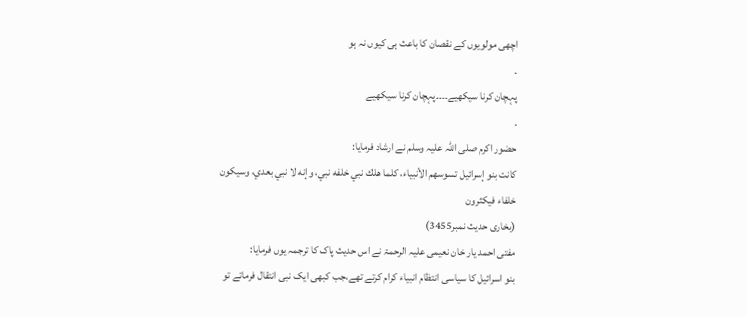اچھی مولویوں کے نقصان کا باعث ہی کیوں نہ ہو
۔
پہچان کرنا سیکھیے۔۔۔۔پہچان کرنا سیکھیے
.
حضور اکرم صلی اللہ علیہ وسلم نے ارشاد فرمایا:
كانت بنو إسرائيل تسوسهم الأنبياء، كلما هلك نبي خلفه نبي، وإنه لا نبي بعدي، وسيكون خلفاء فيكثرون
(بخاری حدیث نمبر3455)
مفتی احمد یار خان نعیمی علیہ الرحمۃ نے اس حدیث پاک کا ترجمہ یوں فرمایا:
بنو اسرائیل کا سیاسی انتظام انبیاء کرام کرتے تھے،جب کبھی ایک نبی انتقال فرماتے تو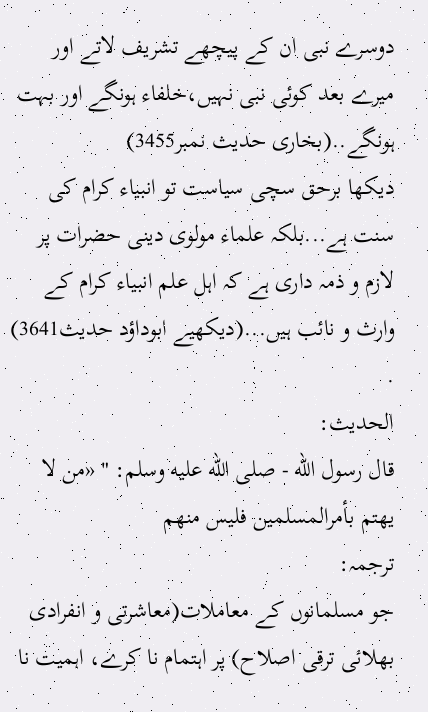دوسرے نبی ان کے پیچھے تشریف لاتے اور میرے بعد کوئی نبی نہیں،خلفاء ہونگے اور بہت ہونگے..(بخاری حدیث نمبر3455)
دیکھا برحق سچی سیاست تو انبیاء کرام کی سنت ہے...بلکہ علماء مولوی دینی حضرات پر لازم و ذمہ داری ہے کہ اہل علم انبیاء کرام کے وارث و نائب ہیں...(دیکھیے ابوداؤد حدیث3641)
.
الحدیث:
قال رسول الله - صلى الله عليه وسلم: " «من لا يهتم بأمرالمسلمين فليس منهم
ترجمہ:
جو مسلمانوں کے معاملات(معاشرتی و انفرادی بھلائی ترقی اصلاح) پر اہتمام نا کرے، اہمیت نا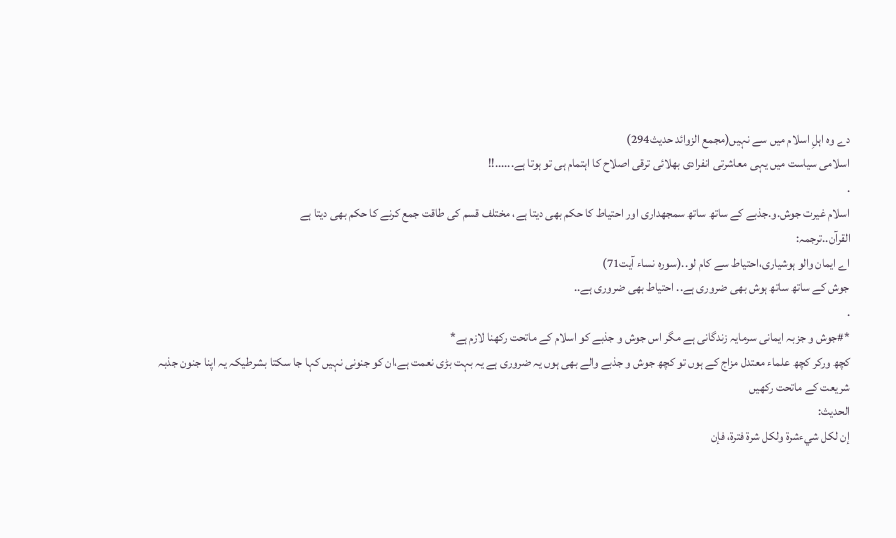دے وہ اہلِ اسلام میں سے نہیں(مجمع الزوائد حدیث294)
اسلامی سیاست میں یہی معاشرتی انفرادی بھلائی ترقی اصلاح کا اہتمام ہی تو ہوتا ہے......!!
.
اسلام غیرت جوش.و.جذبے کے ساتھ ساتھ سمجھداری اور احتیاط کا حکم بھی دیتا ہے، مختلف قسم کی طاقت جمع کرنے کا حکم بھی دیتا ہے
القرآن..ترجمہ:
اے ایمان والو ہوشیاری،احتیاط سے کام لو..(سورہ نساء آیت71)
جوش کے ساتھ ساتھ ہوش بھی ضروری ہے.. احتیاط بھی ضروری ہے..
.
*#جوش و جزبہ ایمانی سرمایہ زندگانی ہے مگر اس جوش و جذبے کو اسلام کے ماتحت رکھنا لازم ہے*
کچھ ورکر کچھ علماء معتدل مزاج کے ہوں تو کچھ جوش و جذبے والے بھی ہوں یہ ضروری ہے یہ بہت بڑی نعمت ہے،ان کو جنونی نہیں کہا جا سکتا بشرطیکہ یہ اپنا جنون جذبہ شریعت کے ماتحت رکھیں
الحدیث:
إن لكل شيءشرة ولكل شرة فترة، فإن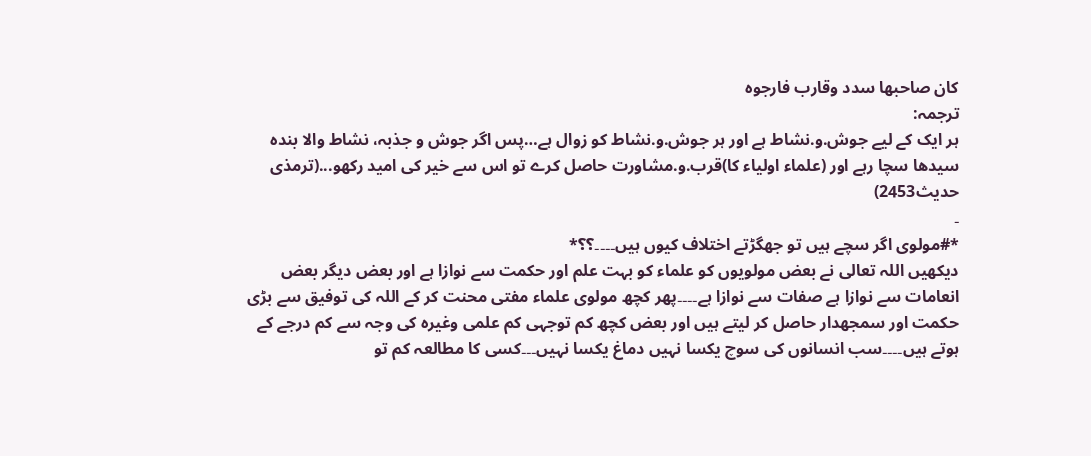كان صاحبها سدد وقارب فارجوه
ترجمہ:
ہر ایک کے لیے جوش.و.نشاط ہے اور ہر جوش.و.نشاط کو زوال ہے…پس اگر جوش و جذبہ، نشاط والا بندہ سیدھا سچا رہے اور (علماء اولیاء کا)قرب.و.مشاورت حاصل کرے تو اس سے خیر کی امید رکھو...(ترمذی حدیث2453)
۔
*#مولوی اگر سچے ہیں تو جھگڑتے اختلاف کیوں ہیں۔۔۔۔؟؟*
دیکھیں اللہ تعالی نے بعض مولویوں کو علماء کو بہت علم اور حکمت سے نوازا ہے اور بعض دیگر بعض انعامات سے نوازا ہے صفات سے نوازا ہے۔۔۔۔پھر کچھ مولوی علماء مفتی محنت کر کے اللہ کی توفیق سے بڑی حکمت اور سمجھدار حاصل کر لیتے ہیں اور بعض کچھ کم توجہی کم علمی وغیرہ کی وجہ سے کم درجے کے ہوتے ہیں۔۔۔۔سب انسانوں کی سوچ یکسا نہیں دماغ یکسا نہیں۔۔۔کسی کا مطالعہ کم تو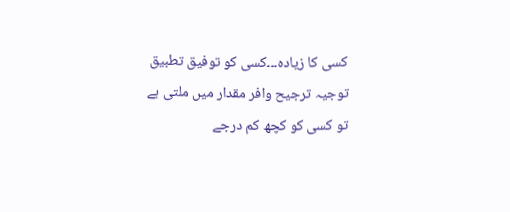کسی کا زیادہ۔۔۔کسی کو توفیق تطبیق توجیہ ترجیح وافر مقدار میں ملتی ہے تو کسی کو کچھ کم درجے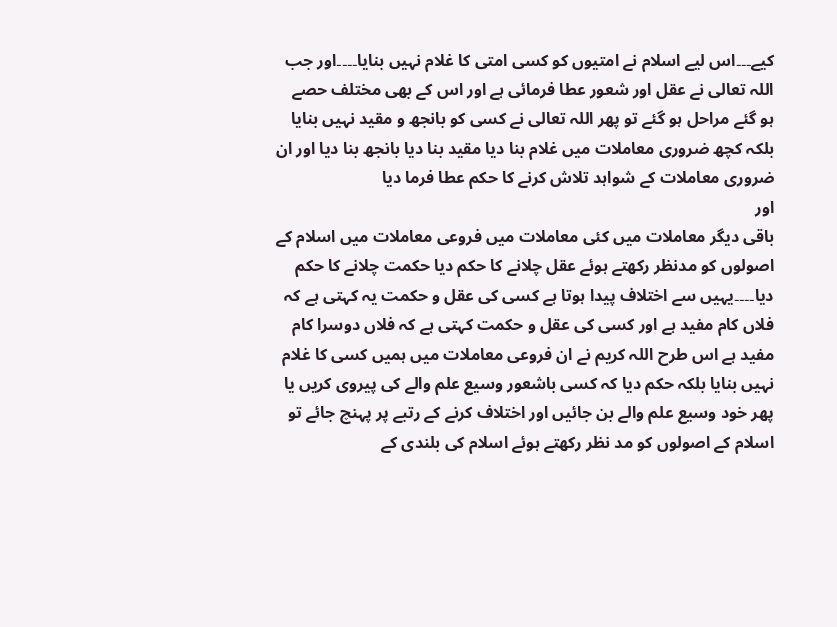کیے۔۔۔اس لیے اسلام نے امتیوں کو کسی امتی کا غلام نہیں بنایا۔۔۔۔اور جب اللہ تعالی نے عقل اور شعور عطا فرمائی ہے اور اس کے بھی مختلف حصے ہو گئے مراحل ہو گئے تو پھر اللہ تعالی نے کسی کو بانجھ و مقید نہیں بنایا بلکہ کچھ ضروری معاملات میں غلام بنا دیا مقید بنا دیا بانجھ بنا دیا اور ان ضروری معاملات کے شواہد تلاش کرنے کا حکم عطا فرما دیا
اور
باقی دیگر معاملات میں کئی معاملات میں فروعی معاملات میں اسلام کے اصولوں کو مدنظر رکھتے ہوئے عقل چلانے کا حکم دیا حکمت چلانے کا حکم دیا۔۔۔۔یہیں سے اختلاف پیدا ہوتا ہے کسی کی عقل و حکمت یہ کہتی ہے کہ فلاں کام مفید ہے اور کسی کی عقل و حکمت کہتی ہے کہ فلاں دوسرا کام مفید ہے اس طرح اللہ کریم نے ان فروعی معاملات میں ہمیں کسی کا غلام نہیں بنایا بلکہ حکم دیا کہ کسی باشعور وسیع علم والے کی پیروی کریں یا پھر خود وسیع علم والے بن جائیں اور اختلاف کرنے کے رتبے پر پہنچ جائے تو اسلام کے اصولوں کو مد نظر رکھتے ہوئے اسلام کی بلندی کے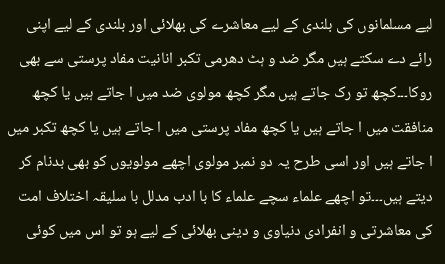لیے مسلمانوں کی بلندی کے لیے معاشرے کی بھلائی اور بلندی کے لیے اپنی رائے دے سکتے ہیں مگر ضد و ہٹ دھرمی تکبر انانیت مفاد پرستی سے بھی روکا۔۔۔کچھ تو رک جاتے ہیں مگر کچھ مولوی ضد میں ا جاتے ہیں یا کچھ منافقت میں ا جاتے ہیں یا کچھ مفاد پرستی میں ا جاتے ہیں یا کچھ تکبر میں ا جاتے ہیں اور اسی طرح یہ دو نمبر مولوی اچھے مولویوں کو بھی بدنام کر دیتے ہیں۔۔۔تو اچھے علماء سچے علماء کا با ادب مدلل با سلیقہ اختلاف امت کی معاشرتی و انفرادی دنیاوی و دینی بھلائی کے لیے ہو تو اس میں کوئی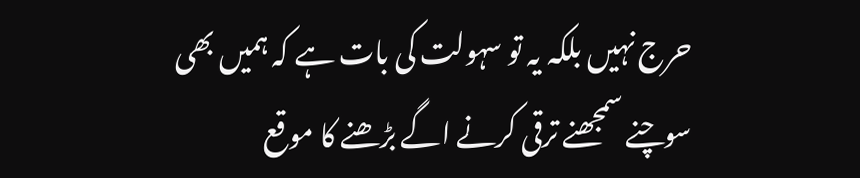حرج نہیں بلکہ یہ تو سہولت کی بات ہے کہ ہمیں بھی سوچنے سمجھنے ترقی کرنے اگے بڑھنے کا موقع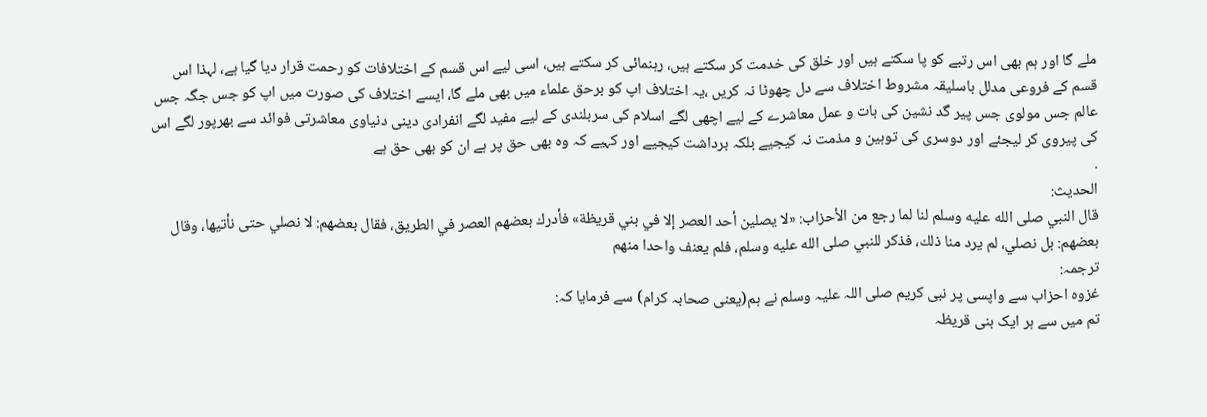ملے گا اور ہم بھی اس رتبے کو پا سکتے ہیں اور خلق کی خدمت کر سکتے ہیں، رہنمائی کر سکتے ہیں، اسی لیے اس قسم کے اختلافات کو رحمت قرار دیا گیا ہے، لہذا اس قسم کے فروعی مدلل باسلیقہ مشروط اختلاف سے دل چھوٹا نہ کریں ،یہ اختلاف اپ کو برحق علماء میں بھی ملے گا، ایسے اختلاف کی صورت میں اپ کو جس جگہ جس عالم جس مولوی جس پیر گد نشین کی بات و عمل معاشرے کے لیے اچھی لگے اسلام کی سربلندی کے لیے مفید لگے انفرادی دینی دنیاوی معاشرتی فوائد سے بھرپور لگے اس کی پیروی کر لیجئے اور دوسری کی توہین و مذمت نہ کیجیے بلکہ برداشت کیجیے اور کہیے کہ وہ بھی حق پر ہے ان کو بھی حق ہے
.
الحدیث:
قال النبي صلى الله عليه وسلم لنا لما رجع من الأحزاب: «لا يصلين أحد العصر إلا في بني قريظة» فأدرك بعضهم العصر في الطريق، فقال بعضهم: لا نصلي حتى نأتيها، وقال بعضهم: بل نصلي، لم يرد منا ذلك، فذكر للنبي صلى الله عليه وسلم، فلم يعنف واحدا منهم
ترجمہ:
غزوہ احزاب سے واپسی پر نبی کریم صلی اللہ علیہ وسلم نے ہم(یعنی صحابہ کرام) سے فرمایا کہ:
تم میں سے ہر ایک بنی قریظہ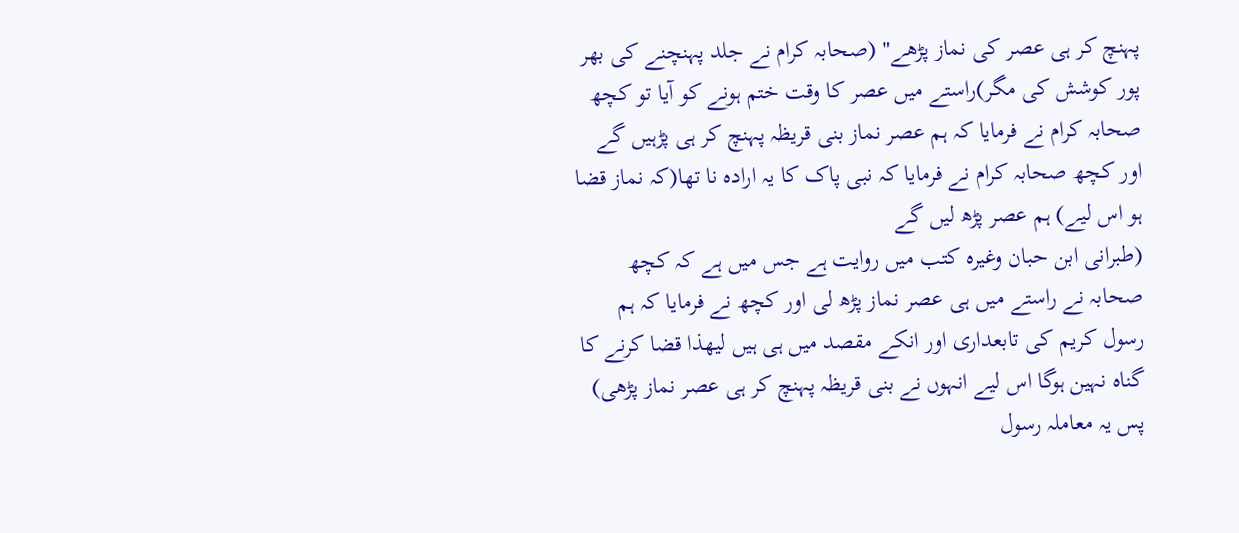پہنچ کر ہی عصر کی نماز پڑھے" (صحابہ کرام نے جلد پہنچنے کی بھر پور کوشش کی مگر)راستے میں عصر کا وقت ختم ہونے کو آیا تو کچھ صحابہ کرام نے فرمایا کہ ہم عصر نماز بنی قریظہ پہنچ کر ہی پڑہیں گے اور کچھ صحابہ کرام نے فرمایا کہ نبی پاک کا یہ ارادہ نا تھا(کہ نماز قضا ہو اس لیے) ہم عصر پڑھ لیں گے
(طبرانی ابن حبان وغیرہ کتب میں روایت ہے جس میں ہے کہ کچھ صحابہ نے راستے میں ہی عصر نماز پڑھ لی اور کچھ نے فرمایا کہ ہم رسول کریم کی تابعداری اور انکے مقصد میں ہی ہیں لیھذا قضا کرنے کا گناہ نہین ہوگا اس لیے انہوں نے بنی قریظہ پہنچ کر ہی عصر نماز پڑھی)
پس یہ معاملہ رسول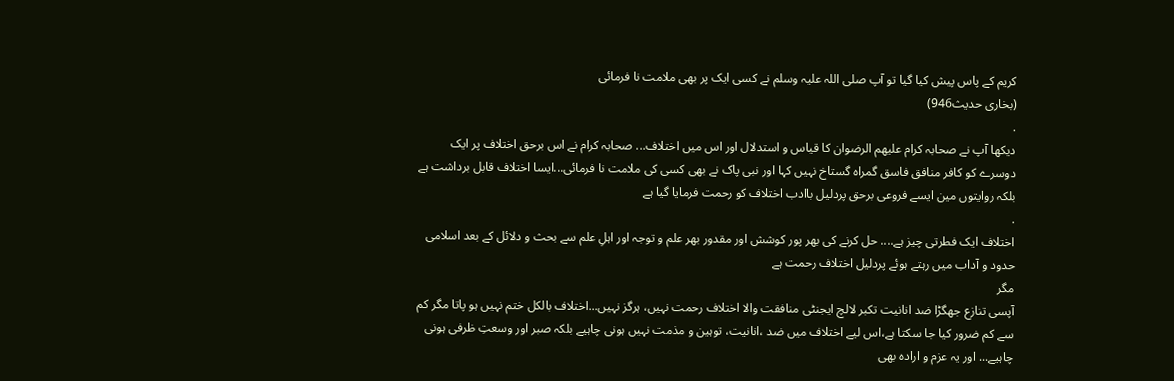کریم کے پاس پیش کیا گیا تو آپ صلی اللہ علیہ وسلم نے کسی ایک پر بھی ملامت نا فرمائی
(بخاری حدیث946)
.
دیکھا آپ نے صحابہ کرام علیھم الرضوان کا قیاس و استدلال اور اس میں اختلاف... صحابہ کرام نے اس برحق اختلاف پر ایک دوسرے کو کافر منافق فاسق گمراہ گستاخ نہیں کہا اور نبی پاک نے بھی کسی کی ملامت نا فرمائی...ایسا اختلاف قابل برداشت ہے بلکہ روایتوں مین ایسے فروعی برحق پردلیل باادب اختلاف کو رحمت فرمایا گیا ہے
.
اختلاف ایک فطرتی چیز ہے.... حل کرنے کی بھر پور کوشش اور مقدور بھر علم و توجہ اور اہلِ علم سے بحث و دلائل کے بعد اسلامی حدود و آداب میں رہتے ہوئے پردلیل اختلاف رحمت ہے
مگر
آپسی تنازع جھگڑا ضد انانیت تکبر لالچ ایجنٹی منافقت والا اختلاف رحمت نہیں، ہرگز نہیں...اختلاف بالکل ختم نہیں ہو پاتا مگر کم سے کم ضرور کیا جا سکتا ہے،اس لیے اختلاف میں ضد ،انانیت، توہین و مذمت نہیں ہونی چاہیے بلکہ صبر اور وسعتِ ظرفی ہونی چاہیے... اور یہ عزم و ارادہ بھی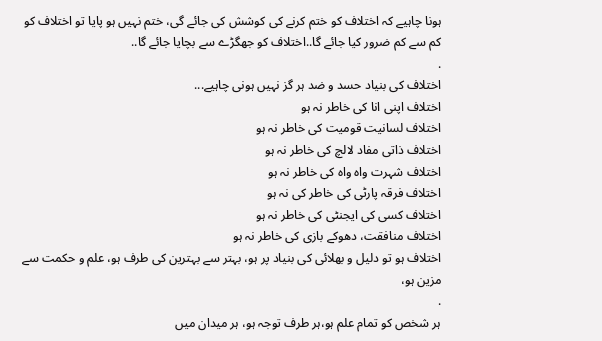ہونا چاہیے کہ اختلاف کو ختم کرنے کی کوشش کی جائے گی، ختم نہیں ہو پایا تو اختلاف کو کم سے کم ضرور کیا جائے گا..اختلاف کو جھگڑے سے بچایا جائے گا..
.
اختلاف کی بنیاد حسد و ضد ہر گز نہیں ہونی چاہیے...
اختلاف اپنی انا کی خاطر نہ ہو
اختلاف لسانیت قومیت کی خاطر نہ ہو
اختلاف ذاتی مفاد لالچ کی خاطر نہ ہو
اختلاف شہرت واہ واہ کی خاطر نہ ہو
اختلاف فرقہ پارٹی کی خاطر کی نہ ہو
اختلاف کسی کی ایجنٹی کی خاطر نہ ہو
اختلاف منافقت، دھوکے بازی کی خاطر نہ ہو
اختلاف ہو تو دلیل و بھلائی کی بنیاد پر ہو، بہتر سے بہترین کی طرف ہو، علم و حکمت سے مزین ہو،
.
ہر شخص کو تمام علم ہو،ہر طرف توجہ ہو، ہر میدان میں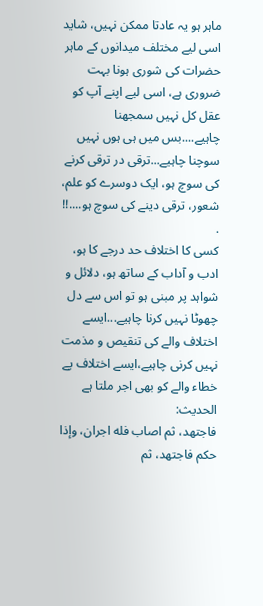ماہر ہو یہ عادتا ممکن نہیں، شاید اسی لیے مختلف میدانوں کے ماہر حضرات کی شوری ہونا بہت ضروری ہے، اسی لیے اپنے آپ کو عقل کل نہیں سمجھنا چاہیے....بس میں ہی ہوں نہیں سوچنا چاہیے...ترقی در ترقی کرنے کی سوچ ہو، ایک دوسرے کو علم، شعور، ترقی دینے کی سوچ ہو....!!
.
کسی کا اختلاف حد درجے کا ہو، ادب و آداب کے ساتھ ہو، دلائل و شواہد پر مبنی ہو تو اس سے دل چھوٹا نہیں کرنا چاہیے...ایسے اختلاف والے کی تنقیص و مذمت نہیں کرنی چاہیے،ایسے اختلاف پے خطاء والے کو بھی اجر ملتا ہے
الحدیث:
فاجتهد، ثم اصاب فله اجران، وإذا حكم فاجتهد، ثم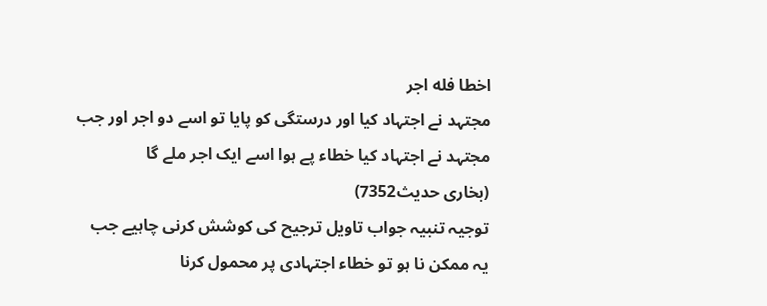اخطا فله اجر
مجتہد نے اجتہاد کیا اور درستگی کو پایا تو اسے دو اجر اور جب مجتہد نے اجتہاد کیا خطاء پے ہوا اسے ایک اجر ملے گا
(بخاری حدیث7352)
توجیہ تنبیہ جواب تاویل ترجیح کی کوشش کرنی چاہیے جب یہ ممکن نا ہو تو خطاء اجتہادی پر محمول کرنا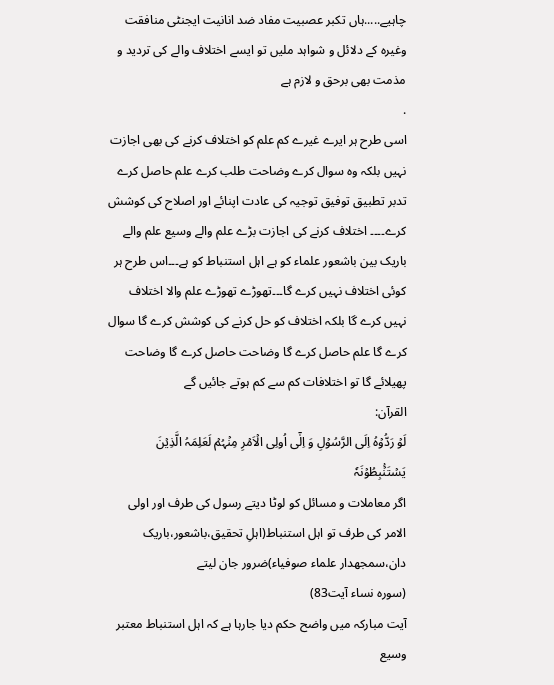چاہیے.....ہاں تکبر عصبیت مفاد ضد انانیت ایجنٹی منافقت وغیرہ کے دلائل و شواہد ملیں تو ایسے اختلاف والے کی تردید و مذمت بھی برحق و لازم ہے
.
اسی طرح ہر ایرے غیرے کم علم کو اختلاف کرنے کی بھی اجازت نہیں بلکہ وہ سوال کرے وضاحت طلب کرے علم حاصل کرے تدبر تطبیق توفیق توجیہ کی عادت اپنائے اور اصلاح کی کوشش کرے۔۔۔۔ اختلاف کرنے کی اجازت بڑے علم والے وسیع علم والے باریک بین باشعور علماء کو ہے اہل استنباط کو ہے۔۔۔اس طرح ہر کوئی اختلاف نہیں کرے گا۔۔۔تھوڑے تھوڑے علم والا اختلاف نہیں کرے گا بلکہ اختلاف کو حل کرنے کی کوشش کرے گا سوال کرے گا علم حاصل کرے گا وضاحت حاصل کرے گا وضاحت پھیلائے گا تو اختلافات کم سے کم ہوتے جائیں گے
القرآن:
لَوۡ رَدُّوۡہُ اِلَی الرَّسُوۡلِ وَ اِلٰۤی اُولِی الۡاَمۡرِ مِنۡہُمۡ لَعَلِمَہُ الَّذِیۡنَ یَسۡتَنۡۢبِطُوۡنَہٗ
اگر معاملات و مسائل کو لوٹا دیتے رسول کی طرف اور اولی الامر کی طرف تو اہل استنباط(اہلِ تحقیق،باشعور،باریک دان،سمجھدار علماء صوفیاء)ضرور جان لیتے
(سورہ نساء آیت83)
آیت مبارکہ میں واضح حکم دیا جارہا ہے کہ اہل استنباط معتبر وسیع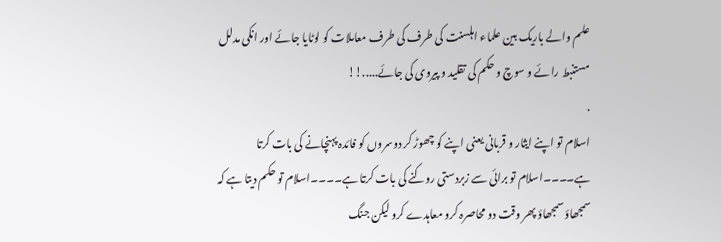علم والے باریک بین علماء اہلسنت کی طرف کی طرف معاملات کو لوٹایا جائے اور انکی مدلل مستنبط رائے و سوچ و حکم کی تقلید و پیروی کی جائے.....!!
.
اسلام تو اپنے ایثار و قربانی یعنی اپنے کو چھوڑ کر دوسروں کو فائدہ پہنچانے کی بات کرتا ہے۔۔۔۔اسلام تو برائی سے زبردستی روکنے کی بات کرتا ہے۔۔۔۔اسلام تو حکم دیتا ہے کہ سمجھاؤ سمجھاؤ پھر وقت دو محاصرہ کرو معاہدے کرو لیکن جنگ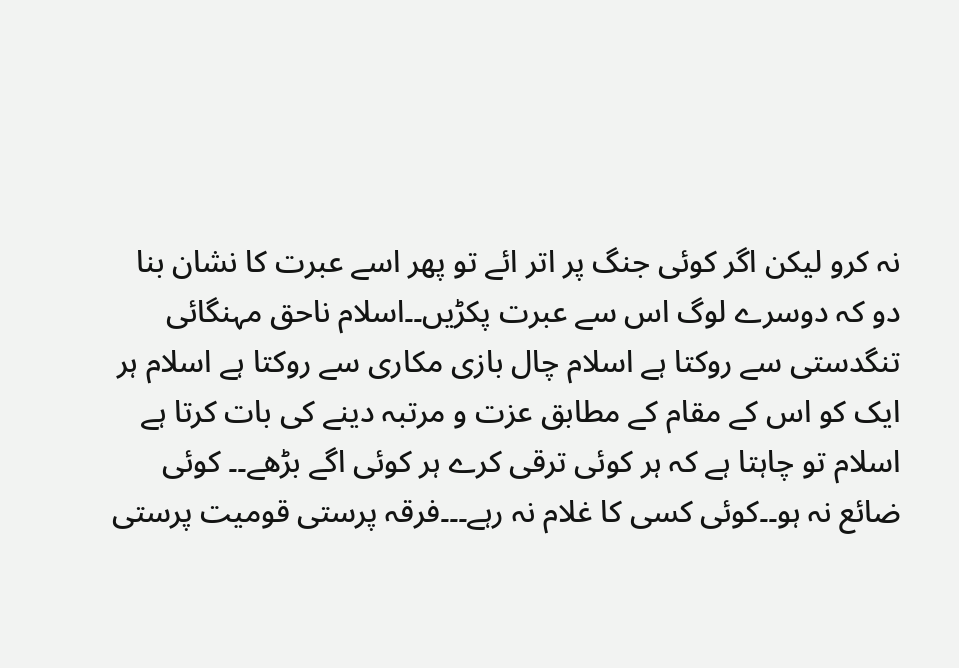نہ کرو لیکن اگر کوئی جنگ پر اتر ائے تو پھر اسے عبرت کا نشان بنا دو کہ دوسرے لوگ اس سے عبرت پکڑیں۔۔اسلام ناحق مہنگائی تنگدستی سے روکتا ہے اسلام چال بازی مکاری سے روکتا ہے اسلام ہر ایک کو اس کے مقام کے مطابق عزت و مرتبہ دینے کی بات کرتا ہے اسلام تو چاہتا ہے کہ ہر کوئی ترقی کرے ہر کوئی اگے بڑھے۔۔ کوئی ضائع نہ ہو۔۔کوئی کسی کا غلام نہ رہے۔۔۔فرقہ پرستی قومیت پرستی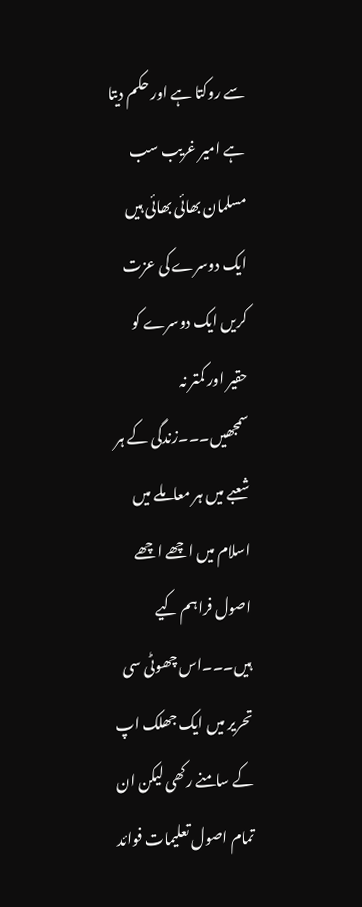سے روکتا ہے اور حکم دیتا ہے امیر غریب سب مسلمان بھائی بھائی ہیں ایک دوسرے کی عزت کریں ایک دوسرے کو حقیر اور کمتر نہ سمجھیں۔۔۔زندگی کے ہر شعبے میں ہر معاملے میں اسلام میں اچھے اچھے اصول فراہم کیے ہیں۔۔۔اس چھوٹی سی تحریر میں ایک جھلک اپ کے سامنے رکھی لیکن ان تمام اصول تعلیمات فوائد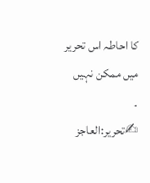کا احاطہ اس تحریر میں ممکن نہیں
۔
✍تحریر:العاجز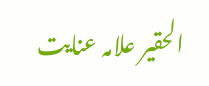الحقیر علامہ عنایت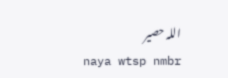اللہ حصیر
naya wtsp nmbr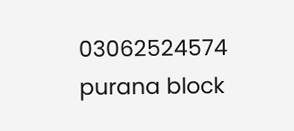03062524574
purana block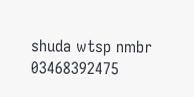shuda wtsp nmbr
03468392475